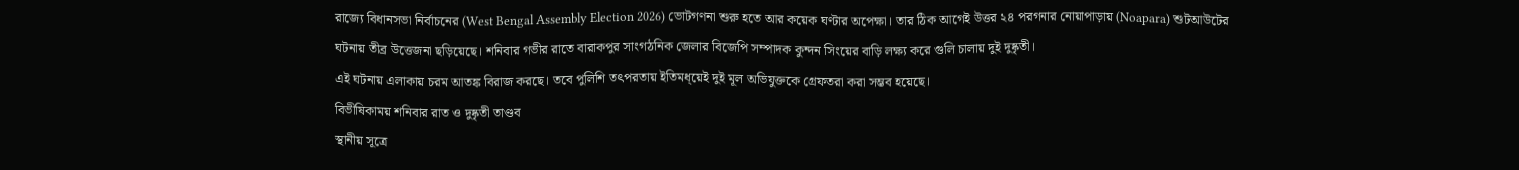রাজ্যে বিধানসভা নির্বাচনের (West Bengal Assembly Election 2026) ভোটগণনা শুরু হতে আর কয়েক ঘণ্টার অপেক্ষা। তার ঠিক আগেই উত্তর ২৪ পরগনার নোয়াপাড়ায় (Noapara) শুটআউটের ঘটনায় তীব্র উত্তেজনা ছড়িয়েছে। শনিবার গভীর রাতে বারাকপুর সাংগঠনিক জেলার বিজেপি সম্পাদক কুন্দন সিংয়ের বাড়ি লক্ষ্য করে গুলি চালায় দুই দুষ্কৃতী।
এই ঘটনায় এলাকায় চরম আতঙ্ক বিরাজ করছে। তবে পুলিশি তৎপরতায় ইতিমধ্য়েই দুই মূল অভিযুক্তকে গ্রেফতরা করা সম্ভব হয়েছে।
বিভীষিকাময় শনিবার রাত ও দুষ্কৃতী তাণ্ডব
স্থানীয় সূত্রে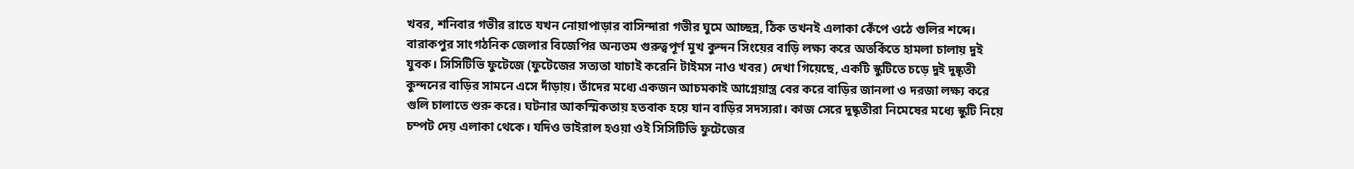খবর, শনিবার গভীর রাতে যখন নোয়াপাড়ার বাসিন্দারা গভীর ঘুমে আচ্ছন্ন, ঠিক তখনই এলাকা কেঁপে ওঠে গুলির শব্দে। বারাকপুর সাংগঠনিক জেলার বিজেপির অন্যতম গুরুত্বপূর্ণ মুখ কুন্দন সিংয়ের বাড়ি লক্ষ্য করে অতর্কিতে হামলা চালায় দুই যুবক। সিসিটিভি ফুটেজে (ফুটেজের সত্যতা যাচাই করেনি টাইমস নাও খবর) দেখা গিয়েছে, একটি স্কুটিতে চড়ে দুই দুষ্কৃতী কুন্দনের বাড়ির সামনে এসে দাঁড়ায়। তাঁদের মধ্যে একজন আচমকাই আগ্নেয়াস্ত্র বের করে বাড়ির জানলা ও দরজা লক্ষ্য করে গুলি চালাতে শুরু করে। ঘটনার আকস্মিকতায় হতবাক হয়ে যান বাড়ির সদস্যরা। কাজ সেরে দুষ্কৃতীরা নিমেষের মধ্যে স্কুটি নিয়ে চম্পট দেয় এলাকা থেকে। যদিও ভাইরাল হওয়া ওই সিসিটিভি ফুটেজের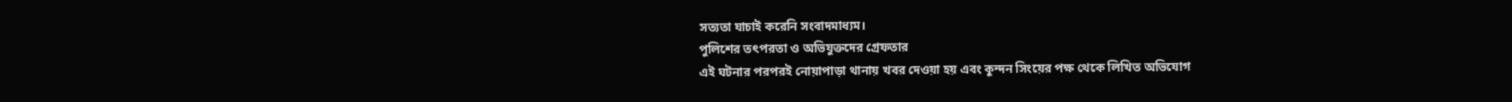সত্যতা যাচাই করেনি সংবাদমাধ্যম।
পুলিশের তৎপরতা ও অভিযুক্তদের গ্রেফতার
এই ঘটনার পরপরই নোয়াপাড়া থানায় খবর দেওয়া হয় এবং কুন্দন সিংয়ের পক্ষ থেকে লিখিত অভিযোগ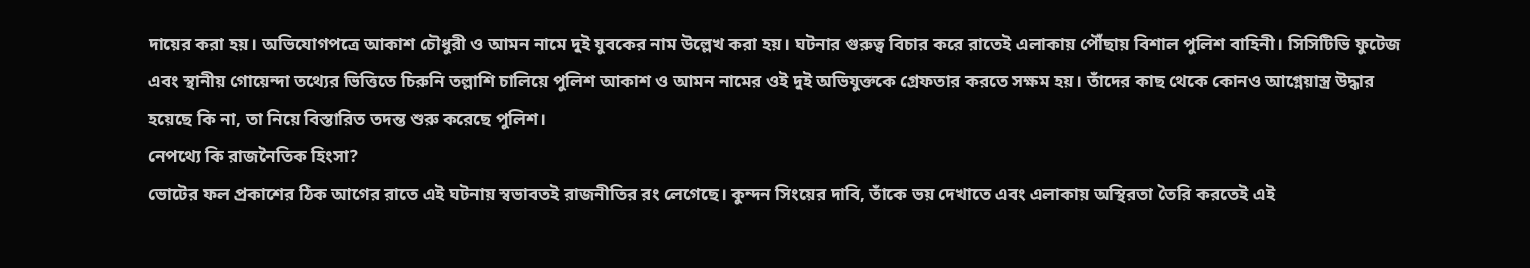দায়ের করা হয়। অভিযোগপত্রে আকাশ চৌধুরী ও আমন নামে দুই যুবকের নাম উল্লেখ করা হয়। ঘটনার গুরুত্ব বিচার করে রাতেই এলাকায় পৌঁছায় বিশাল পুলিশ বাহিনী। সিসিটিভি ফুটেজ এবং স্থানীয় গোয়েন্দা তথ্যের ভিত্তিতে চিরুনি তল্লাশি চালিয়ে পুলিশ আকাশ ও আমন নামের ওই দুই অভিযুক্তকে গ্রেফতার করতে সক্ষম হয়। তাঁদের কাছ থেকে কোনও আগ্নেয়াস্ত্র উদ্ধার হয়েছে কি না, তা নিয়ে বিস্তারিত তদন্ত শুরু করেছে পুলিশ।
নেপথ্যে কি রাজনৈতিক হিংসা?
ভোটের ফল প্রকাশের ঠিক আগের রাতে এই ঘটনায় স্বভাবতই রাজনীতির রং লেগেছে। কুন্দন সিংয়ের দাবি, তাঁকে ভয় দেখাতে এবং এলাকায় অস্থিরতা তৈরি করতেই এই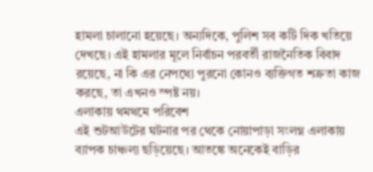হামলা চালানো হয়েছে। অন্যদিকে, পুলিশ সব কটি দিক খতিয়ে দেখছে। এই হামলার মূলে নির্বাচন পরবর্তী রাজনৈতিক বিবাদ রয়েছে, না কি এর নেপথ্যে পুরনো কোনও ব্যক্তিগত শত্রুতা কাজ করছে, তা এখনও স্পষ্ট নয়।
এলাকায় থমথমে পরিবেশ
এই শুটআউটের ঘটনার পর থেকে নোয়াপাড়া সংলগ্ন এলাকায় ব্যাপক চাঞ্চল্য ছড়িয়েছে। আতঙ্কে অনেকেই বাড়ির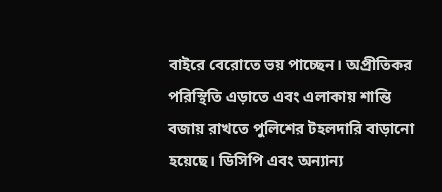বাইরে বেরোতে ভয় পাচ্ছেন। অপ্রীতিকর পরিস্থিতি এড়াতে এবং এলাকায় শান্তি বজায় রাখতে পুলিশের টহলদারি বাড়ানো হয়েছে। ডিসিপি এবং অন্যান্য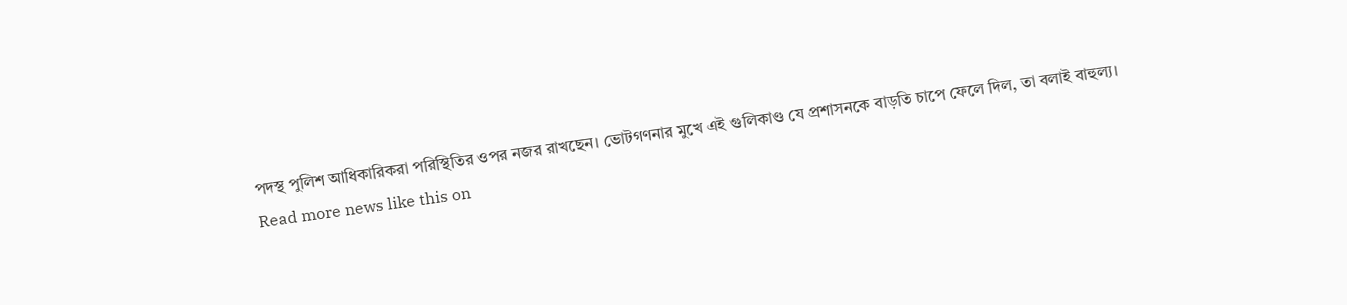পদস্থ পুলিশ আধিকারিকরা পরিস্থিতির ওপর নজর রাখছেন। ভোটগণনার মুখে এই গুলিকাণ্ড যে প্রশাসনকে বাড়তি চাপে ফেলে দিল, তা বলাই বাহুল্য।
Read more news like this on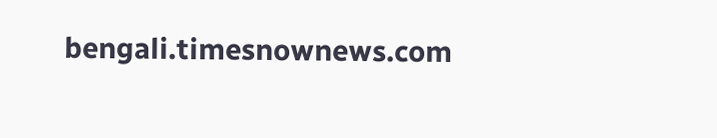bengali.timesnownews.com